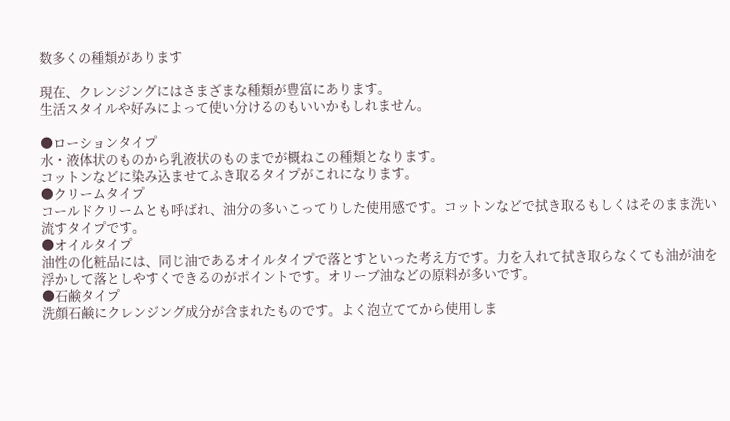数多くの種類があります

現在、クレンジングにはさまざまな種類が豊富にあります。
生活スタイルや好みによって使い分けるのもいいかもしれません。

●ローションタイプ
水・液体状のものから乳液状のものまでが概ねこの種類となります。
コットンなどに染み込ませてふき取るタイプがこれになります。
●クリームタイプ
コールドクリームとも呼ばれ、油分の多いこってりした使用感です。コットンなどで拭き取るもしくはそのまま洗い流すタイプです。
●オイルタイプ
油性の化粧品には、同じ油であるオイルタイプで落とすといった考え方です。力を入れて拭き取らなくても油が油を浮かして落としやすくできるのがポイントです。オリーブ油などの原料が多いです。
●石鹸タイプ
洗顔石鹸にクレンジング成分が含まれたものです。よく泡立ててから使用しま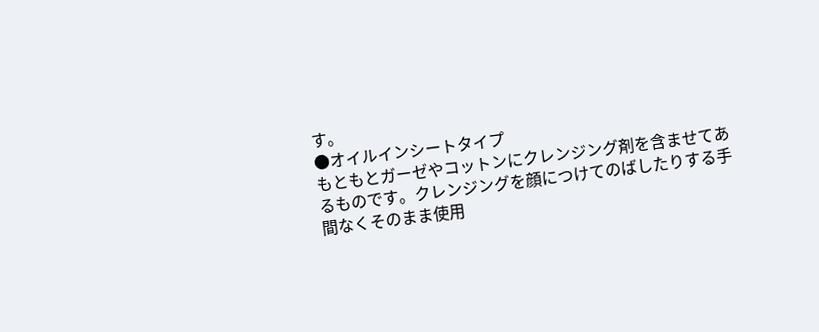す。
●オイルインシートタイプ
もともとガーゼやコットンにクレンジング剤を含ませてあるものです。クレンジングを顔につけてのばしたりする手間なくそのまま使用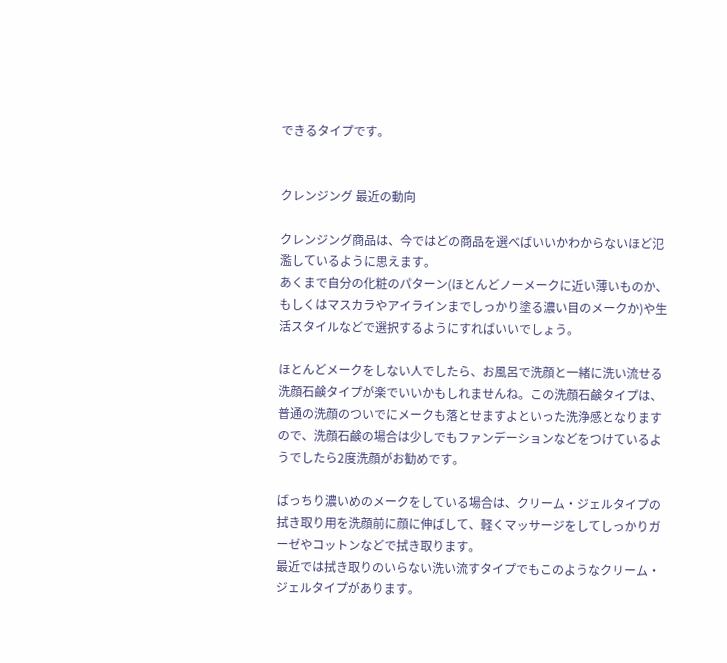できるタイプです。


クレンジング 最近の動向

クレンジング商品は、今ではどの商品を選べばいいかわからないほど氾濫しているように思えます。
あくまで自分の化粧のパターン(ほとんどノーメークに近い薄いものか、もしくはマスカラやアイラインまでしっかり塗る濃い目のメークか)や生活スタイルなどで選択するようにすればいいでしょう。

ほとんどメークをしない人でしたら、お風呂で洗顔と一緒に洗い流せる洗顔石鹸タイプが楽でいいかもしれませんね。この洗顔石鹸タイプは、普通の洗顔のついでにメークも落とせますよといった洗浄感となりますので、洗顔石鹸の場合は少しでもファンデーションなどをつけているようでしたら2度洗顔がお勧めです。

ばっちり濃いめのメークをしている場合は、クリーム・ジェルタイプの拭き取り用を洗顔前に顔に伸ばして、軽くマッサージをしてしっかりガーゼやコットンなどで拭き取ります。
最近では拭き取りのいらない洗い流すタイプでもこのようなクリーム・ジェルタイプがあります。